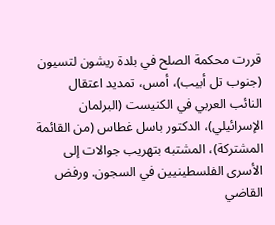قررت محكمة الصلح في بلدة ريشون لتسيون (جنوب تل أبيب)، أمس، تمديد اعتقال النائب العربي في الكنيست (البرلمان الإسرائيلي)، الدكتور باسل غطاس (من القائمة المشتركة)، المشتبه بتهريب جوالات إلى الأسرى الفلسطينيين في السجون. ورفض القاضي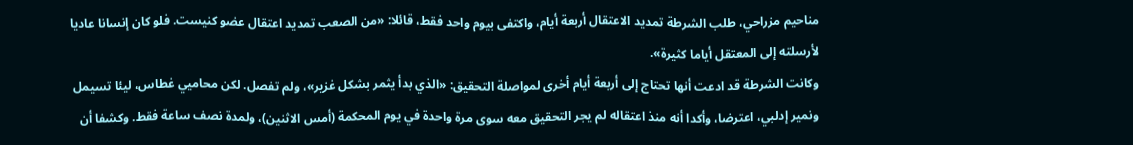مناحيم مزراحي، طلب الشرطة تمديد الاعتقال أربعة أيام، واكتفى بيوم واحد فقط، قائلا: «من الصعب تمديد اعتقال عضو كنيست. فلو كان إنسانا عاديا لأرسلته إلى المعتقل أياما كثيرة».
وكانت الشرطة قد ادعت أنها تحتاج إلى أربعة أيام أخرى لمواصلة التحقيق: «الذي بدأ يثمر بشكل غزير»، ولم تفصل. لكن محاميي غطاس، ليئا تسيمل ونمير إدلبي، اعترضا، وأكدا أنه منذ اعتقاله لم يجر التحقيق معه سوى مرة واحدة في يوم المحكمة (أمس الاثنين)، ولمدة نصف ساعة فقط. وكشفا أن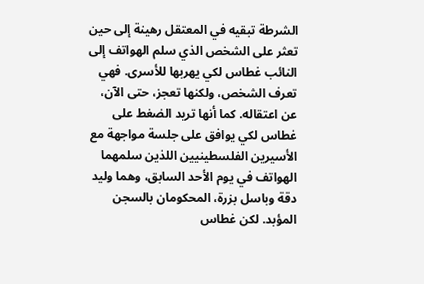الشرطة تبقيه في المعتقل رهينة إلى حين تعثر على الشخص الذي سلم الهواتف إلى النائب غطاس لكي يهربها للأسرى. فهي تعرف الشخص، ولكنها تعجز، حتى الآن، عن اعتقاله. كما أنها تريد الضغط على غطاس لكي يوافق على جلسة مواجهة مع الأسيرين الفلسطينيين اللذين سلمهما الهواتف في يوم الأحد السابق، وهما وليد دقة وباسل بزرة، المحكومان بالسجن المؤبد. لكن غطاس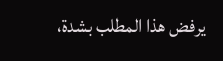يرفض هذا المطلب بشدة،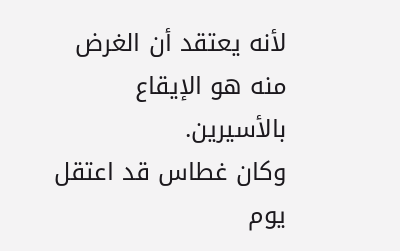لأنه يعتقد أن الغرض منه هو الإيقاع بالأسيرين.
وكان غطاس قد اعتقل يوم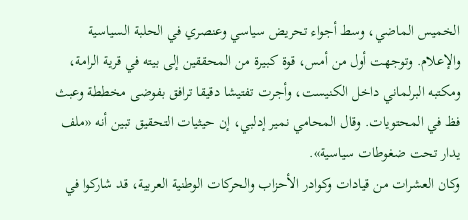الخميس الماضي، وسط أجواء تحريض سياسي وعنصري في الحلبة السياسية والإعلام. وتوجهت أول من أمس، قوة كبيرة من المحققين إلى بيته في قرية الرامة، ومكتبه البرلماني داخل الكنيست، وأجرت تفتيشا دقيقا ترافق بفوضى مخططة وعبث فظ في المحتويات. وقال المحامي نمير إدلبي، إن حيثيات التحقيق تبين أنه «ملف يدار تحت ضغوطات سياسية».
وكان العشرات من قيادات وكوادر الأحزاب والحركات الوطنية العربية، قد شاركوا في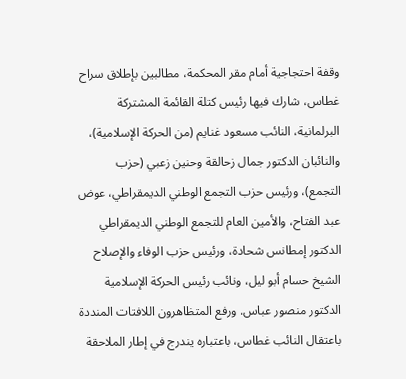وقفة احتجاجية أمام مقر المحكمة، مطالبين بإطلاق سراح غطاس، شارك فيها رئيس كتلة القائمة المشتركة البرلمانية، النائب مسعود غنايم (من الحركة الإسلامية)، والنائبان الدكتور جمال زحالقة وحنين زعبي (حزب التجمع)، ورئيس حزب التجمع الوطني الديمقراطي، عوض عبد الفتاح، والأمين العام للتجمع الوطني الديمقراطي الدكتور إمطانس شحادة، ورئيس حزب الوفاء والإصلاح الشيخ حسام أبو ليل، ونائب رئيس الحركة الإسلامية الدكتور منصور عباس. ورفع المتظاهرون اللافتات المنددة باعتقال النائب غطاس، باعتباره يندرج في إطار الملاحقة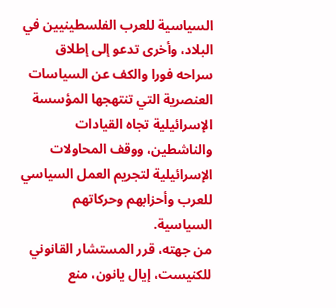السياسية للعرب الفلسطينيين في البلاد، وأخرى تدعو إلى إطلاق سراحه فورا والكف عن السياسات العنصرية التي تنتهجها المؤسسة الإسرائيلية تجاه القيادات والناشطين، ووقف المحاولات الإسرائيلية لتجريم العمل السياسي للعرب وأحزابهم وحركاتهم السياسية.
من جهته، قرر المستشار القانوني للكنيست، إيال يانون، منع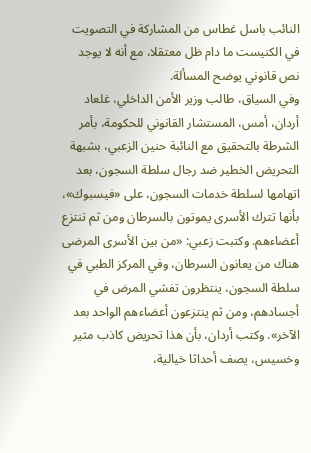النائب باسل غطاس من المشاركة في التصويت في الكنيست ما دام ظل معتقلا، مع أنه لا يوجد نص قانوني يوضح المسألة.
وفي السياق، طالب وزير الأمن الداخلي، غلعاد أردان، أمس، المستشار القانوني للحكومة، بأمر الشرطة بالتحقيق مع النائبة حنين الزعبي، بشبهة التحريض الخطير ضد رجال سلطة السجون، بعد اتهامها لسلطة خدمات السجون، على «فيسبوك»، بأنها تترك الأسرى يموتون بالسرطان ومن ثم تنتزع أعضاءهم. وكتبت زعبي: «من بين الأسرى المرضى هناك من يعانون السرطان، وفي المركز الطبي في سلطة السجون، ينتظرون تفشي المرض في أجسادهم، ومن ثم ينتزعون أعضاءهم الواحد بعد الآخر». وكتب أردان، بأن هذا تحريض كاذب مثير وخسيس، يصف أحداثا خيالية،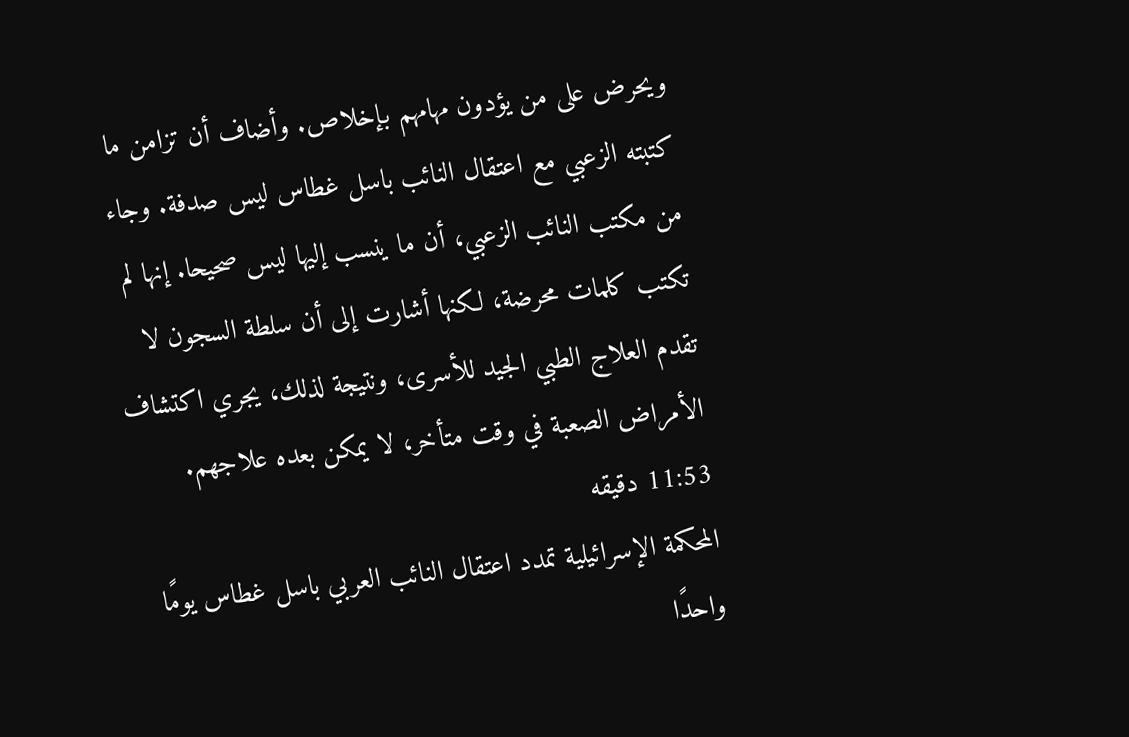ويحرض على من يؤدون مهامهم بإخلاص. وأضاف أن تزامن ما كتبته الزعبي مع اعتقال النائب باسل غطاس ليس صدفة. وجاء من مكتب النائب الزعبي، أن ما ينسب إليها ليس صحيحا. إنها لم تكتب كلمات محرضة، لكنها أشارت إلى أن سلطة السجون لا تقدم العلاج الطبي الجيد للأسرى، ونتيجة لذلك، يجري اكتشاف الأمراض الصعبة في وقت متأخر، لا يمكن بعده علاجهم.
11:53 دقيقه
المحكمة الإسرائيلية تمدد اعتقال النائب العربي باسل غطاس يومًا واحدًا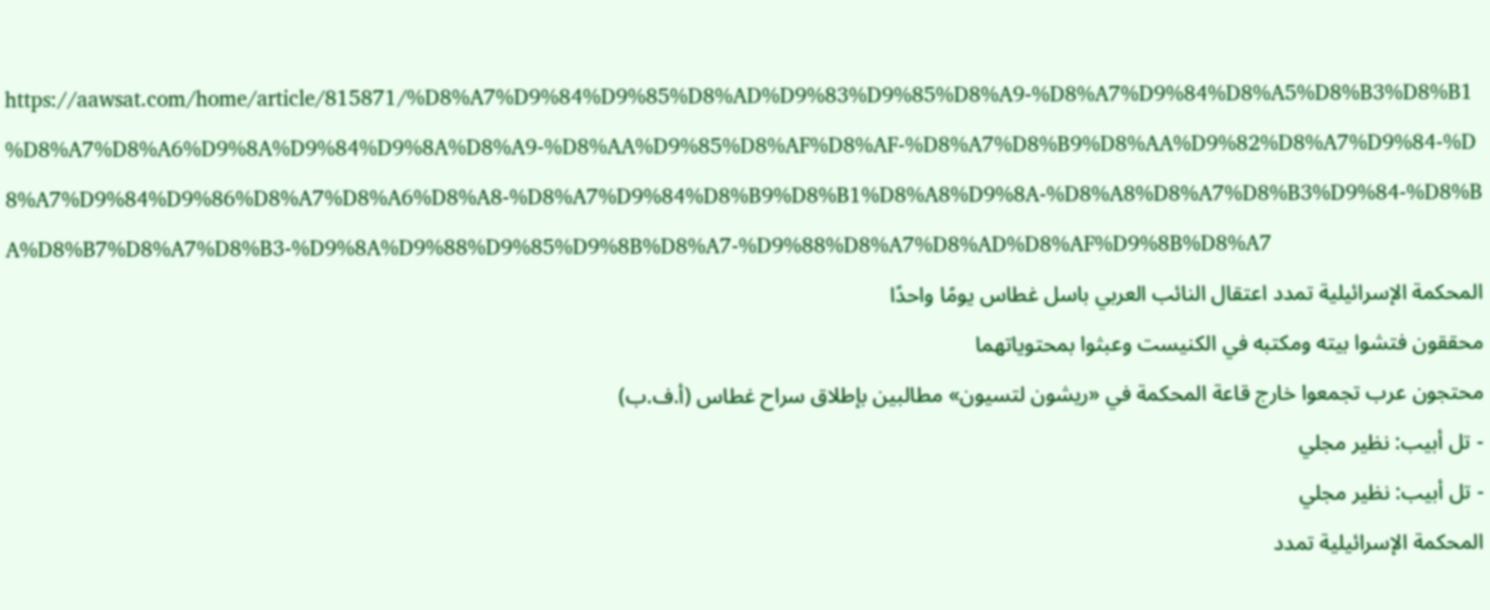https://aawsat.com/home/article/815871/%D8%A7%D9%84%D9%85%D8%AD%D9%83%D9%85%D8%A9-%D8%A7%D9%84%D8%A5%D8%B3%D8%B1%D8%A7%D8%A6%D9%8A%D9%84%D9%8A%D8%A9-%D8%AA%D9%85%D8%AF%D8%AF-%D8%A7%D8%B9%D8%AA%D9%82%D8%A7%D9%84-%D8%A7%D9%84%D9%86%D8%A7%D8%A6%D8%A8-%D8%A7%D9%84%D8%B9%D8%B1%D8%A8%D9%8A-%D8%A8%D8%A7%D8%B3%D9%84-%D8%BA%D8%B7%D8%A7%D8%B3-%D9%8A%D9%88%D9%85%D9%8B%D8%A7-%D9%88%D8%A7%D8%AD%D8%AF%D9%8B%D8%A7
المحكمة الإسرائيلية تمدد اعتقال النائب العربي باسل غطاس يومًا واحدًا
محققون فتشوا بيته ومكتبه في الكنيست وعبثوا بمحتوياتهما
محتجون عرب تجمعوا خارج قاعة المحكمة في «ريشون لتسيون» مطالبين بإطلاق سراح غطاس (أ.ف.ب)
- تل أبيب: نظير مجلي
- تل أبيب: نظير مجلي
المحكمة الإسرائيلية تمدد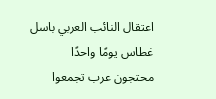اعتقال النائب العربي باسل غطاس يومًا واحدًا
محتجون عرب تجمعوا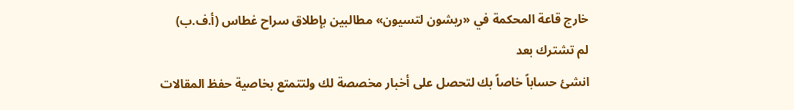خارج قاعة المحكمة في «ريشون لتسيون» مطالبين بإطلاق سراح غطاس (أ.ف.ب)
لم تشترك بعد
انشئ حساباً خاصاً بك لتحصل على أخبار مخصصة لك ولتتمتع بخاصية حفظ المقالات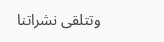وتتلقى نشراتنا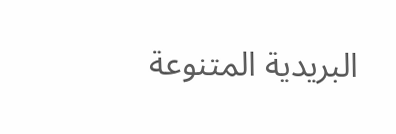البريدية المتنوعة